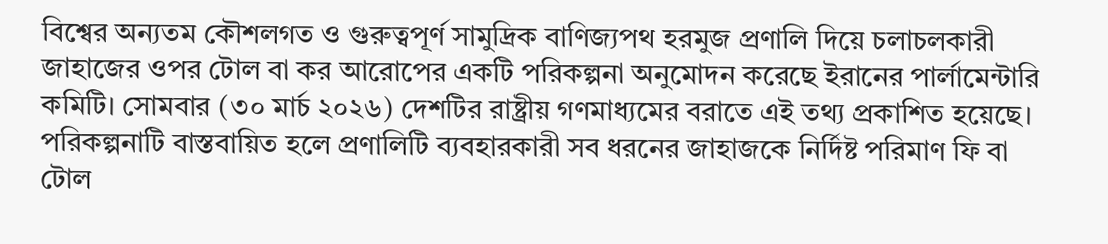বিশ্বের অন্যতম কৌশলগত ও গুরুত্বপূর্ণ সামুদ্রিক বাণিজ্যপথ হরমুজ প্রণালি দিয়ে চলাচলকারী জাহাজের ওপর টোল বা কর আরোপের একটি পরিকল্পনা অনুমোদন করেছে ইরানের পার্লামেন্টারি কমিটি। সোমবার (৩০ মার্চ ২০২৬) দেশটির রাষ্ট্রীয় গণমাধ্যমের বরাতে এই তথ্য প্রকাশিত হয়েছে। পরিকল্পনাটি বাস্তবায়িত হলে প্রণালিটি ব্যবহারকারী সব ধরনের জাহাজকে নির্দিষ্ট পরিমাণ ফি বা টোল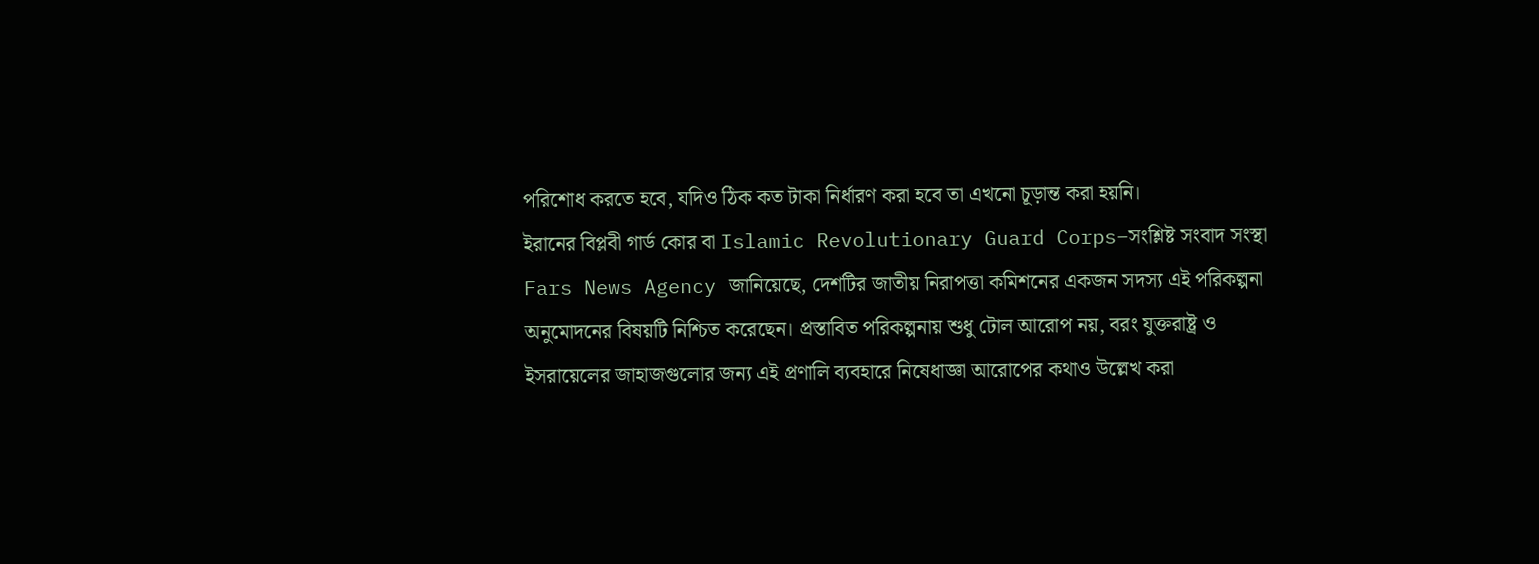পরিশোধ করতে হবে, যদিও ঠিক কত টাকা নির্ধারণ করা হবে তা এখনো চূড়ান্ত করা হয়নি।
ইরানের বিপ্লবী গার্ড কোর বা Islamic Revolutionary Guard Corps–সংশ্লিষ্ট সংবাদ সংস্থা Fars News Agency জানিয়েছে, দেশটির জাতীয় নিরাপত্তা কমিশনের একজন সদস্য এই পরিকল্পনা অনুমোদনের বিষয়টি নিশ্চিত করেছেন। প্রস্তাবিত পরিকল্পনায় শুধু টোল আরোপ নয়, বরং যুক্তরাষ্ট্র ও ইসরায়েলের জাহাজগুলোর জন্য এই প্রণালি ব্যবহারে নিষেধাজ্ঞা আরোপের কথাও উল্লেখ করা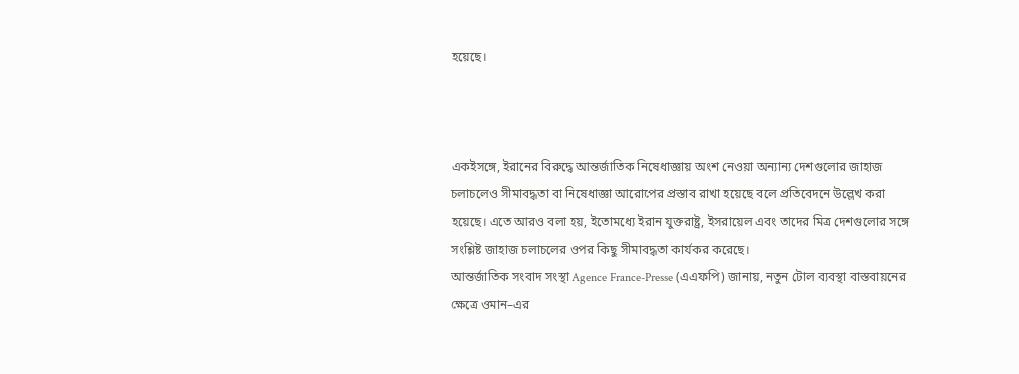হয়েছে।



একইসঙ্গে, ইরানের বিরুদ্ধে আন্তর্জাতিক নিষেধাজ্ঞায় অংশ নেওয়া অন্যান্য দেশগুলোর জাহাজ চলাচলেও সীমাবদ্ধতা বা নিষেধাজ্ঞা আরোপের প্রস্তাব রাখা হয়েছে বলে প্রতিবেদনে উল্লেখ করা হয়েছে। এতে আরও বলা হয়, ইতোমধ্যে ইরান যুক্তরাষ্ট্র, ইসরায়েল এবং তাদের মিত্র দেশগুলোর সঙ্গে সংশ্লিষ্ট জাহাজ চলাচলের ওপর কিছু সীমাবদ্ধতা কার্যকর করেছে।
আন্তর্জাতিক সংবাদ সংস্থা Agence France-Presse (এএফপি) জানায়, নতুন টোল ব্যবস্থা বাস্তবায়নের ক্ষেত্রে ওমান–এর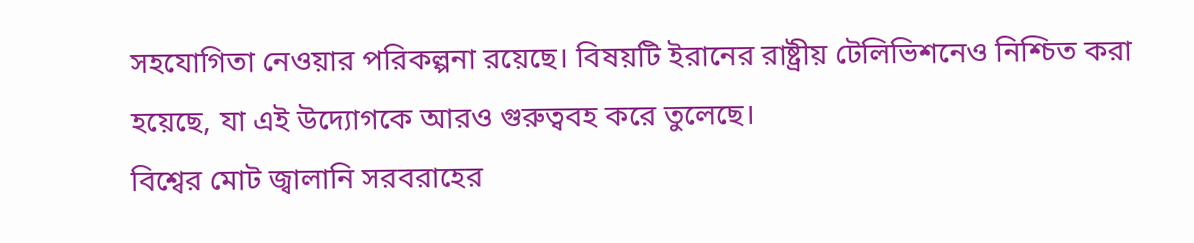সহযোগিতা নেওয়ার পরিকল্পনা রয়েছে। বিষয়টি ইরানের রাষ্ট্রীয় টেলিভিশনেও নিশ্চিত করা হয়েছে, যা এই উদ্যোগকে আরও গুরুত্ববহ করে তুলেছে।
বিশ্বের মোট জ্বালানি সরবরাহের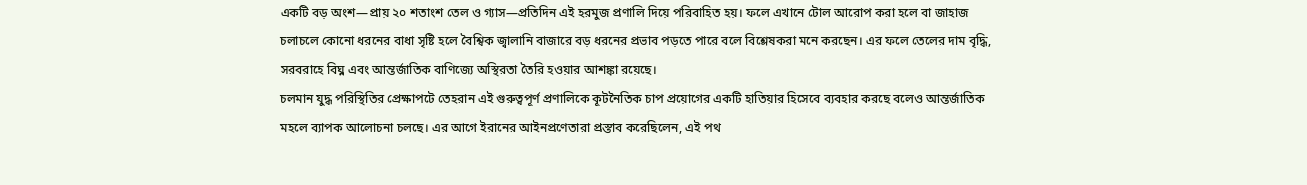একটি বড় অংশ—প্রায় ২০ শতাংশ তেল ও গ্যাস—প্রতিদিন এই হরমুজ প্রণালি দিয়ে পরিবাহিত হয়। ফলে এখানে টোল আরোপ করা হলে বা জাহাজ চলাচলে কোনো ধরনের বাধা সৃষ্টি হলে বৈশ্বিক জ্বালানি বাজারে বড় ধরনের প্রভাব পড়তে পারে বলে বিশ্লেষকরা মনে করছেন। এর ফলে তেলের দাম বৃদ্ধি, সরবরাহে বিঘ্ন এবং আন্তর্জাতিক বাণিজ্যে অস্থিরতা তৈরি হওয়ার আশঙ্কা রয়েছে।
চলমান যুদ্ধ পরিস্থিতির প্রেক্ষাপটে তেহরান এই গুরুত্বপূর্ণ প্রণালিকে কূটনৈতিক চাপ প্রয়োগের একটি হাতিয়ার হিসেবে ব্যবহার করছে বলেও আন্তর্জাতিক মহলে ব্যাপক আলোচনা চলছে। এর আগে ইরানের আইনপ্রণেতারা প্রস্তাব করেছিলেন, এই পথ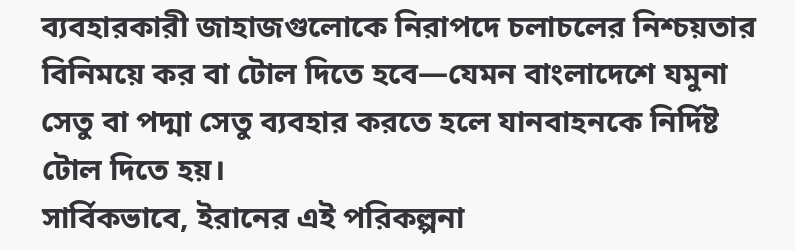ব্যবহারকারী জাহাজগুলোকে নিরাপদে চলাচলের নিশ্চয়তার বিনিময়ে কর বা টোল দিতে হবে—যেমন বাংলাদেশে যমুনা সেতু বা পদ্মা সেতু ব্যবহার করতে হলে যানবাহনকে নির্দিষ্ট টোল দিতে হয়।
সার্বিকভাবে, ইরানের এই পরিকল্পনা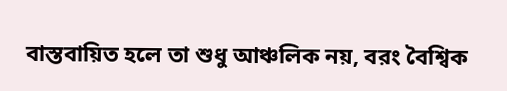বাস্তবায়িত হলে তা শুধু আঞ্চলিক নয়, বরং বৈশ্বিক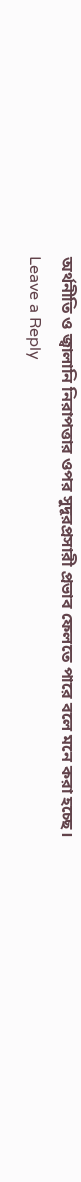অর্থনীতি ও জ্বালানি নিরাপত্তার ওপর সুদূরপ্রসারী প্রভাব ফেলতে পারে বলে মনে করা হচ্ছে।
Leave a Reply